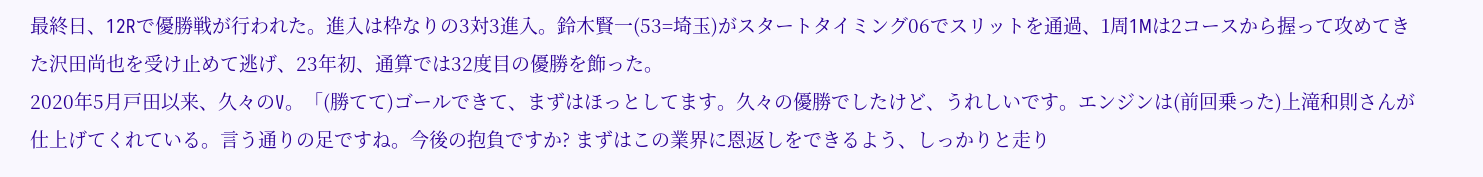最終日、12Rで優勝戦が行われた。進入は枠なりの3対3進入。鈴木賢一(53=埼玉)がスタートタイミング06でスリットを通過、1周1Mは2コースから握って攻めてきた沢田尚也を受け止めて逃げ、23年初、通算では32度目の優勝を飾った。
2020年5月戸田以来、久々のV。「(勝てて)ゴールできて、まずはほっとしてます。久々の優勝でしたけど、うれしいです。エンジンは(前回乗った)上滝和則さんが仕上げてくれている。言う通りの足ですね。今後の抱負ですか? まずはこの業界に恩返しをできるよう、しっかりと走り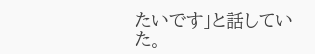たいです」と話していた。